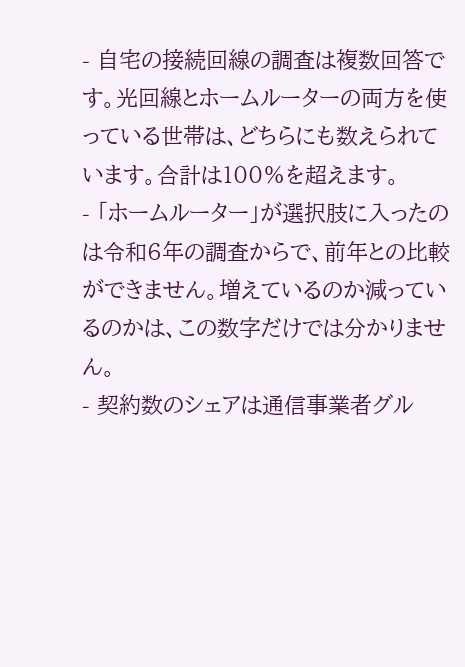- 自宅の接続回線の調査は複数回答です。光回線とホームルーターの両方を使っている世帯は、どちらにも数えられています。合計は100%を超えます。
- 「ホームルーター」が選択肢に入ったのは令和6年の調査からで、前年との比較ができません。増えているのか減っているのかは、この数字だけでは分かりません。
- 契約数のシェアは通信事業者グル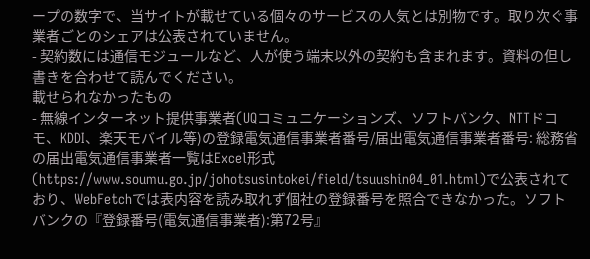ープの数字で、当サイトが載せている個々のサービスの人気とは別物です。取り次ぐ事業者ごとのシェアは公表されていません。
- 契約数には通信モジュールなど、人が使う端末以外の契約も含まれます。資料の但し書きを合わせて読んでください。
載せられなかったもの
- 無線インターネット提供事業者(UQコミュニケーションズ、ソフトバンク、NTTドコモ、KDDI、楽天モバイル等)の登録電気通信事業者番号/届出電気通信事業者番号: 総務省の届出電気通信事業者一覧はExcel形式(https://www.soumu.go.jp/johotsusintokei/field/tsuushin04_01.html)で公表されており、WebFetchでは表内容を読み取れず個社の登録番号を照合できなかった。ソフトバンクの『登録番号(電気通信事業者):第72号』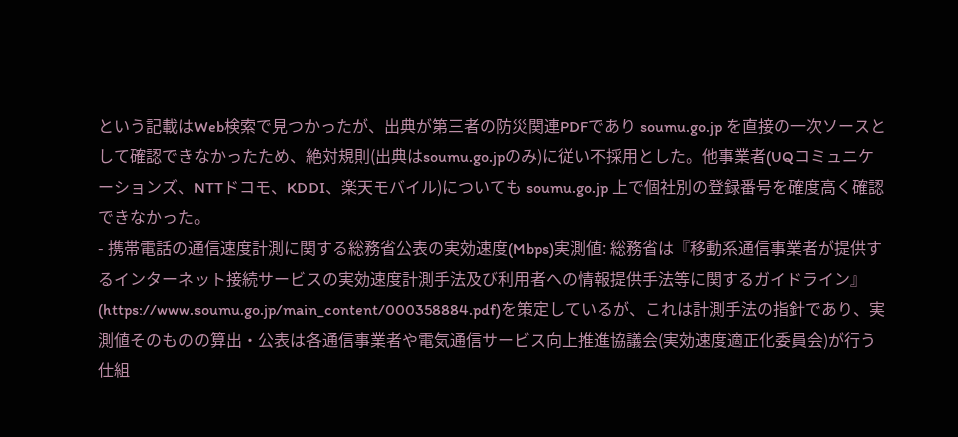という記載はWeb検索で見つかったが、出典が第三者の防災関連PDFであり soumu.go.jp を直接の一次ソースとして確認できなかったため、絶対規則(出典はsoumu.go.jpのみ)に従い不採用とした。他事業者(UQコミュニケーションズ、NTTドコモ、KDDI、楽天モバイル)についても soumu.go.jp 上で個社別の登録番号を確度高く確認できなかった。
- 携帯電話の通信速度計測に関する総務省公表の実効速度(Mbps)実測値: 総務省は『移動系通信事業者が提供するインターネット接続サービスの実効速度計測手法及び利用者への情報提供手法等に関するガイドライン』(https://www.soumu.go.jp/main_content/000358884.pdf)を策定しているが、これは計測手法の指針であり、実測値そのものの算出・公表は各通信事業者や電気通信サービス向上推進協議会(実効速度適正化委員会)が行う仕組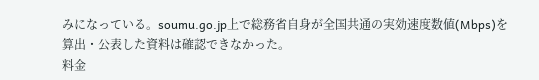みになっている。soumu.go.jp上で総務省自身が全国共通の実効速度数値(Mbps)を算出・公表した資料は確認できなかった。
料金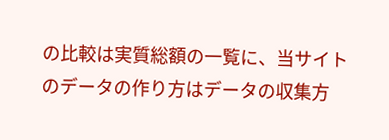の比較は実質総額の一覧に、当サイトのデータの作り方はデータの収集方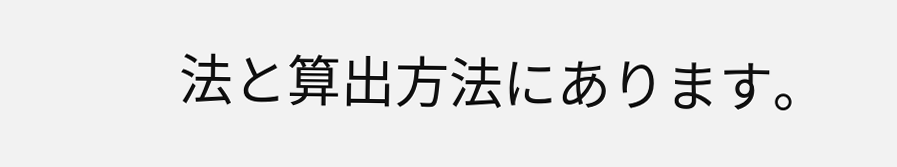法と算出方法にあります。